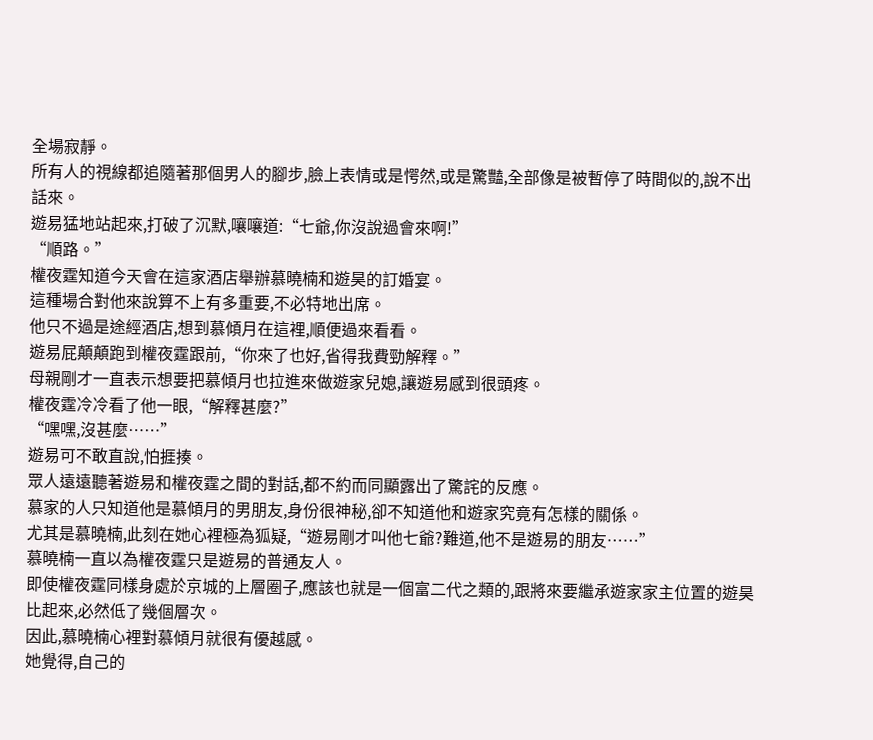全場寂靜。
所有人的視線都追隨著那個男人的腳步,臉上表情或是愕然,或是驚豔,全部像是被暫停了時間似的,說不出話來。
遊易猛地站起來,打破了沉默,嚷嚷道:“七爺,你沒說過會來啊!”
“順路。”
權夜霆知道今天會在這家酒店舉辦慕曉楠和遊昊的訂婚宴。
這種場合對他來說算不上有多重要,不必特地出席。
他只不過是途經酒店,想到慕傾月在這裡,順便過來看看。
遊易屁顛顛跑到權夜霆跟前,“你來了也好,省得我費勁解釋。”
母親剛才一直表示想要把慕傾月也拉進來做遊家兒媳,讓遊易感到很頭疼。
權夜霆冷冷看了他一眼,“解釋甚麼?”
“嘿嘿,沒甚麼……”
遊易可不敢直說,怕捱揍。
眾人遠遠聽著遊易和權夜霆之間的對話,都不約而同顯露出了驚詫的反應。
慕家的人只知道他是慕傾月的男朋友,身份很神秘,卻不知道他和遊家究竟有怎樣的關係。
尤其是慕曉楠,此刻在她心裡極為狐疑,“遊易剛才叫他七爺?難道,他不是遊易的朋友……”
慕曉楠一直以為權夜霆只是遊易的普通友人。
即使權夜霆同樣身處於京城的上層圈子,應該也就是一個富二代之類的,跟將來要繼承遊家家主位置的遊昊比起來,必然低了幾個層次。
因此,慕曉楠心裡對慕傾月就很有優越感。
她覺得,自己的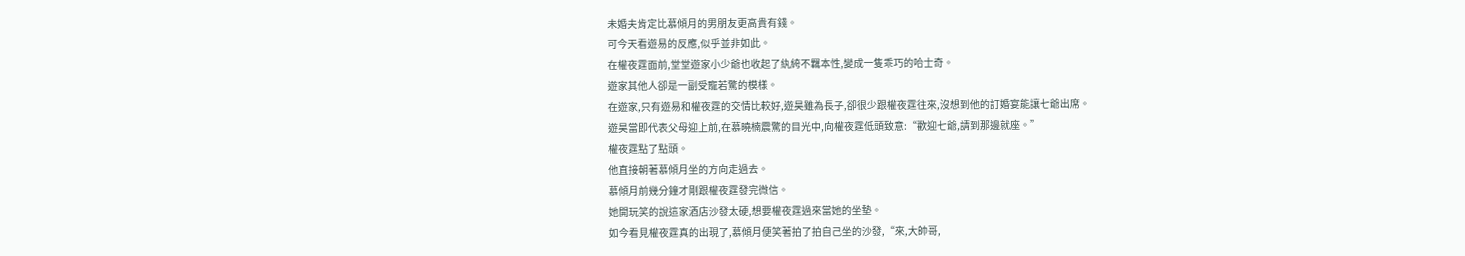未婚夫肯定比慕傾月的男朋友更高貴有錢。
可今天看遊易的反應,似乎並非如此。
在權夜霆面前,堂堂遊家小少爺也收起了紈絝不羈本性,變成一隻乖巧的哈士奇。
遊家其他人卻是一副受寵若驚的模樣。
在遊家,只有遊易和權夜霆的交情比較好,遊昊雖為長子,卻很少跟權夜霆往來,沒想到他的訂婚宴能讓七爺出席。
遊昊當即代表父母迎上前,在慕曉楠震驚的目光中,向權夜霆低頭致意:“歡迎七爺,請到那邊就座。”
權夜霆點了點頭。
他直接朝著慕傾月坐的方向走過去。
慕傾月前幾分鐘才剛跟權夜霆發完微信。
她開玩笑的說這家酒店沙發太硬,想要權夜霆過來當她的坐墊。
如今看見權夜霆真的出現了,慕傾月便笑著拍了拍自己坐的沙發,“來,大帥哥,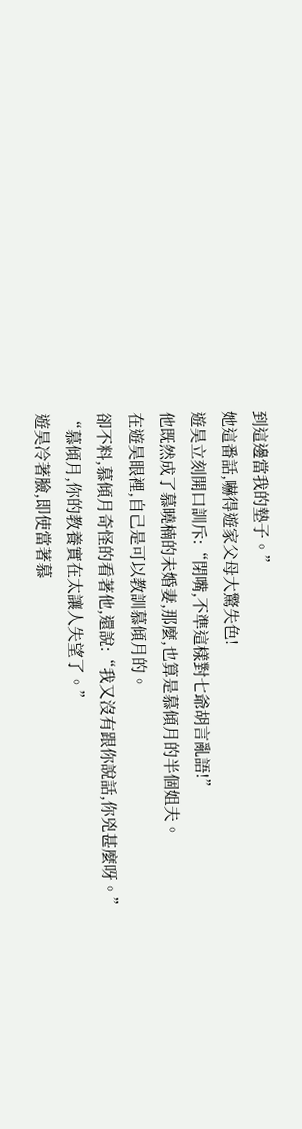到這邊當我的墊子。”
她這番話,嚇得遊家父母大驚失色!
遊昊立刻開口訓斥:“閉嘴,不準這樣對七爺胡言亂語!”
他既然成了慕曉楠的未婚妻,那麼,也算是慕傾月的半個姐夫。
在遊昊眼裡,自己是可以教訓慕傾月的。
卻不料,慕傾月奇怪的看著他,還說:“我又沒有跟你說話,你兇甚麼呀。”
“慕傾月,你的教養實在太讓人失望了。”
遊昊冷著臉,即使當著慕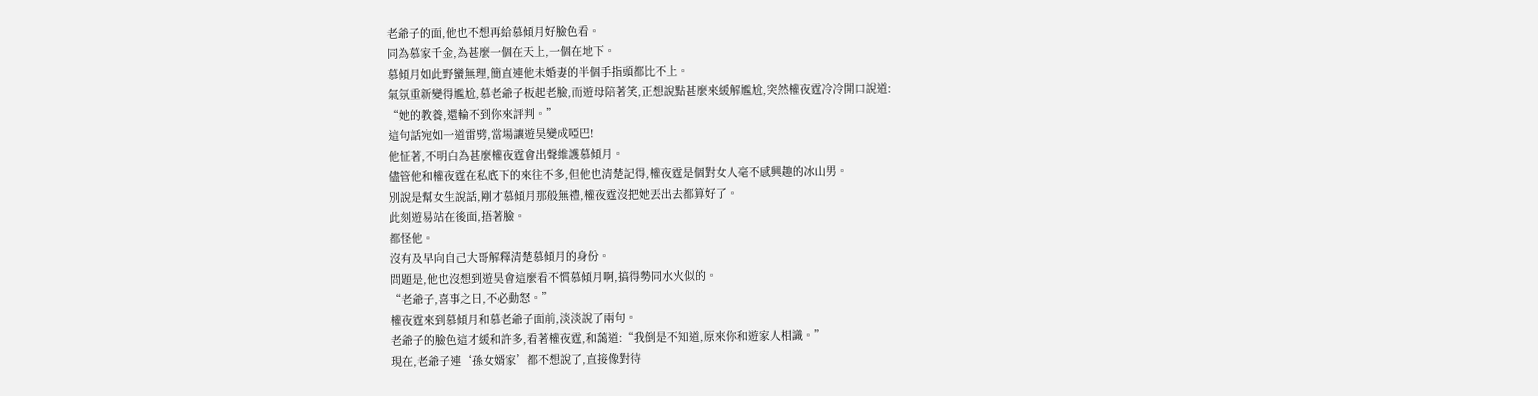老爺子的面,他也不想再給慕傾月好臉色看。
同為慕家千金,為甚麼一個在天上,一個在地下。
慕傾月如此野蠻無理,簡直連他未婚妻的半個手指頭都比不上。
氣氛重新變得尷尬,慕老爺子板起老臉,而遊母陪著笑,正想說點甚麼來緩解尷尬,突然權夜霆冷冷開口說道:
“她的教養,還輪不到你來評判。”
這句話宛如一道雷劈,當場讓遊昊變成啞巴!
他怔著,不明白為甚麼權夜霆會出聲維護慕傾月。
儘管他和權夜霆在私底下的來往不多,但他也清楚記得,權夜霆是個對女人毫不感興趣的冰山男。
別說是幫女生說話,剛才慕傾月那般無禮,權夜霆沒把她丟出去都算好了。
此刻遊易站在後面,捂著臉。
都怪他。
沒有及早向自己大哥解釋清楚慕傾月的身份。
問題是,他也沒想到遊昊會這麼看不慣慕傾月啊,搞得勢同水火似的。
“老爺子,喜事之日,不必動怒。”
權夜霆來到慕傾月和慕老爺子面前,淡淡說了兩句。
老爺子的臉色這才緩和許多,看著權夜霆,和藹道:“我倒是不知道,原來你和遊家人相識。”
現在,老爺子連‘孫女婿家’都不想說了,直接像對待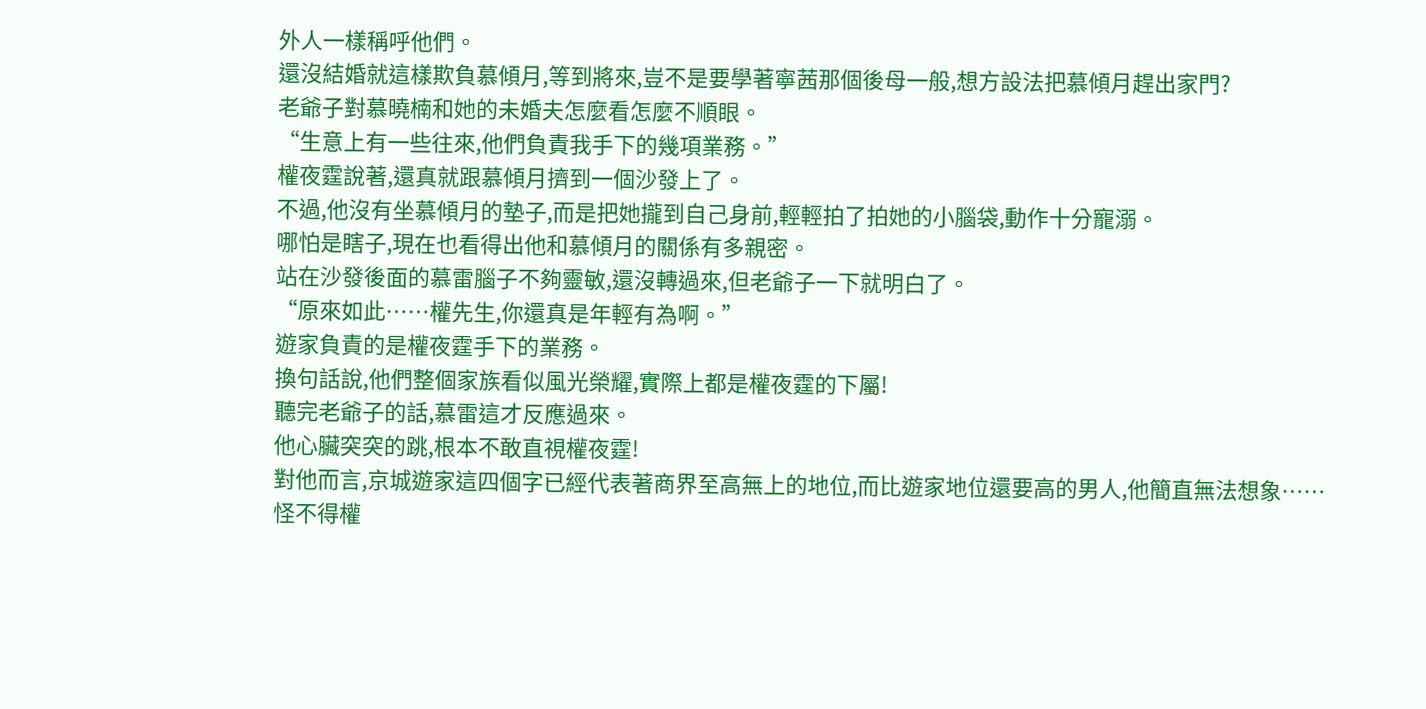外人一樣稱呼他們。
還沒結婚就這樣欺負慕傾月,等到將來,豈不是要學著寧茜那個後母一般,想方設法把慕傾月趕出家門?
老爺子對慕曉楠和她的未婚夫怎麼看怎麼不順眼。
“生意上有一些往來,他們負責我手下的幾項業務。”
權夜霆說著,還真就跟慕傾月擠到一個沙發上了。
不過,他沒有坐慕傾月的墊子,而是把她攏到自己身前,輕輕拍了拍她的小腦袋,動作十分寵溺。
哪怕是瞎子,現在也看得出他和慕傾月的關係有多親密。
站在沙發後面的慕雷腦子不夠靈敏,還沒轉過來,但老爺子一下就明白了。
“原來如此……權先生,你還真是年輕有為啊。”
遊家負責的是權夜霆手下的業務。
換句話說,他們整個家族看似風光榮耀,實際上都是權夜霆的下屬!
聽完老爺子的話,慕雷這才反應過來。
他心臟突突的跳,根本不敢直視權夜霆!
對他而言,京城遊家這四個字已經代表著商界至高無上的地位,而比遊家地位還要高的男人,他簡直無法想象……
怪不得權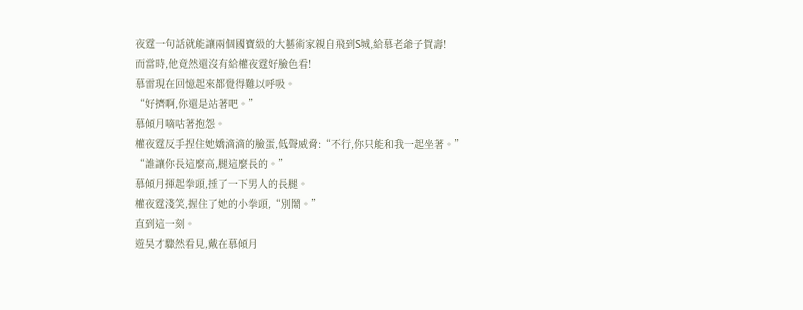夜霆一句話就能讓兩個國寶級的大藝術家親自飛到S城,給慕老爺子賀壽!
而當時,他竟然還沒有給權夜霆好臉色看!
慕雷現在回憶起來都覺得難以呼吸。
“好擠啊,你還是站著吧。”
慕傾月嘀咕著抱怨。
權夜霆反手捏住她嬌滴滴的臉蛋,低聲威脅:“不行,你只能和我一起坐著。”
“誰讓你長這麼高,腿這麼長的。”
慕傾月揮起拳頭,捶了一下男人的長腿。
權夜霆淺笑,握住了她的小拳頭,“別鬧。”
直到這一刻。
遊昊才驟然看見,戴在慕傾月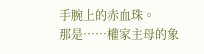手腕上的赤血珠。
那是……權家主母的象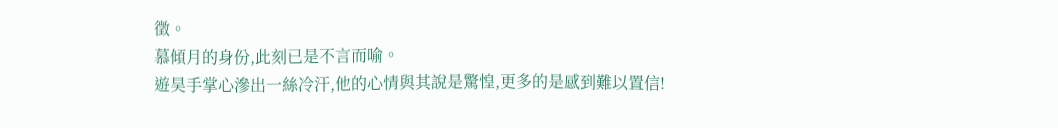徵。
慕傾月的身份,此刻已是不言而喻。
遊昊手掌心滲出一絲冷汗,他的心情與其說是驚惶,更多的是感到難以置信!